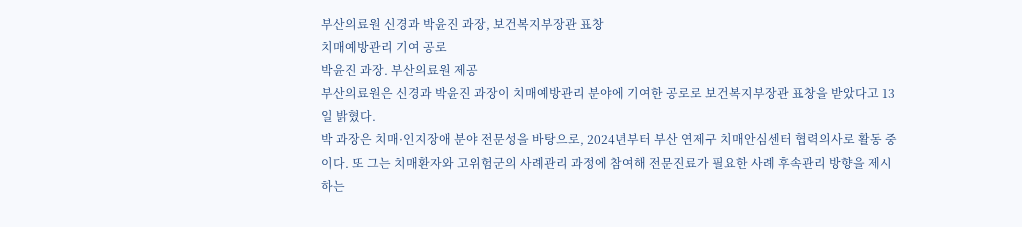부산의료원 신경과 박윤진 과장, 보건복지부장관 표창
치매예방관리 기여 공로
박윤진 과장. 부산의료원 제공
부산의료원은 신경과 박윤진 과장이 치매예방관리 분야에 기여한 공로로 보건복지부장관 표창을 받았다고 13일 밝혔다.
박 과장은 치매·인지장애 분야 전문성을 바탕으로, 2024년부터 부산 연제구 치매안심센터 협력의사로 활동 중이다. 또 그는 치매환자와 고위험군의 사례관리 과정에 참여해 전문진료가 필요한 사례 후속관리 방향을 제시하는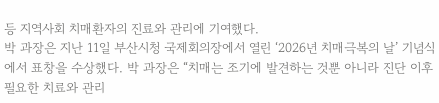등 지역사회 치매환자의 진료와 관리에 기여했다.
박 과장은 지난 11일 부산시청 국제회의장에서 열린 ‘2026년 치매극복의 날’ 기념식에서 표창을 수상했다. 박 과장은 “치매는 조기에 발견하는 것뿐 아니라 진단 이후 필요한 치료와 관리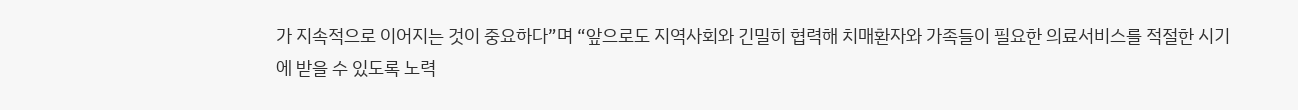가 지속적으로 이어지는 것이 중요하다”며 “앞으로도 지역사회와 긴밀히 협력해 치매환자와 가족들이 필요한 의료서비스를 적절한 시기에 받을 수 있도록 노력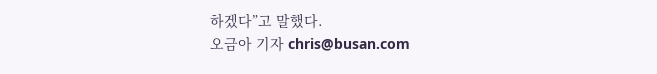하겠다”고 말했다.
오금아 기자 chris@busan.com